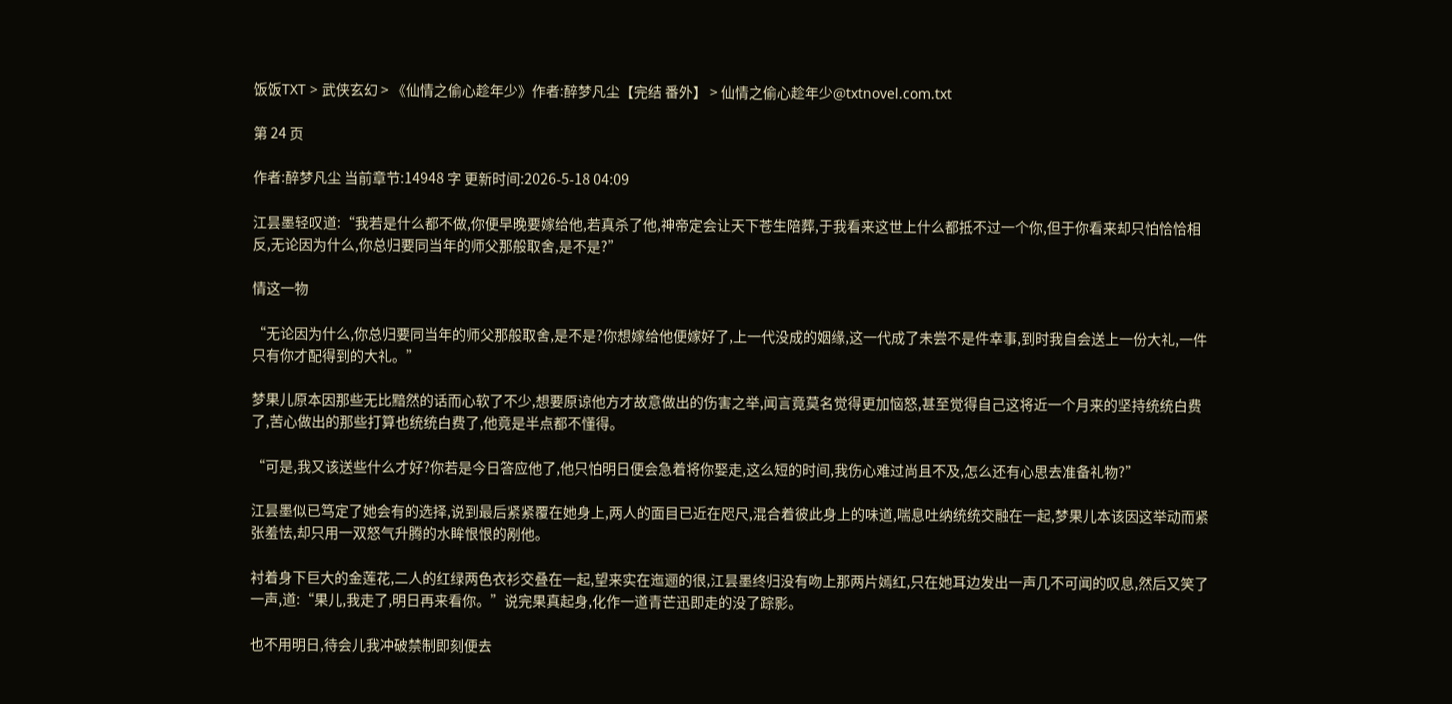饭饭TXT > 武侠玄幻 > 《仙情之偷心趁年少》作者:醉梦凡尘【完结 番外】 > 仙情之偷心趁年少@txtnovel.com.txt

第 24 页

作者:醉梦凡尘 当前章节:14948 字 更新时间:2026-5-18 04:09

江昙墨轻叹道:“我若是什么都不做,你便早晚要嫁给他,若真杀了他,神帝定会让天下苍生陪葬,于我看来这世上什么都抵不过一个你,但于你看来却只怕恰恰相反,无论因为什么,你总归要同当年的师父那般取舍,是不是?”

情这一物

“无论因为什么,你总归要同当年的师父那般取舍,是不是?你想嫁给他便嫁好了,上一代没成的姻缘,这一代成了未尝不是件幸事,到时我自会送上一份大礼,一件只有你才配得到的大礼。”

梦果儿原本因那些无比黯然的话而心软了不少,想要原谅他方才故意做出的伤害之举,闻言竟莫名觉得更加恼怒,甚至觉得自己这将近一个月来的坚持统统白费了,苦心做出的那些打算也统统白费了,他竟是半点都不懂得。

“可是,我又该送些什么才好?你若是今日答应他了,他只怕明日便会急着将你娶走,这么短的时间,我伤心难过尚且不及,怎么还有心思去准备礼物?”

江昙墨似已笃定了她会有的选择,说到最后紧紧覆在她身上,两人的面目已近在咫尺,混合着彼此身上的味道,喘息吐纳统统交融在一起,梦果儿本该因这举动而紧张羞怯,却只用一双怒气升腾的水眸恨恨的剐他。

衬着身下巨大的金莲花,二人的红绿两色衣衫交叠在一起,望来实在迤逦的很,江昙墨终归没有吻上那两片嫣红,只在她耳边发出一声几不可闻的叹息,然后又笑了一声,道:“果儿,我走了,明日再来看你。”说完果真起身,化作一道青芒迅即走的没了踪影。

也不用明日,待会儿我冲破禁制即刻便去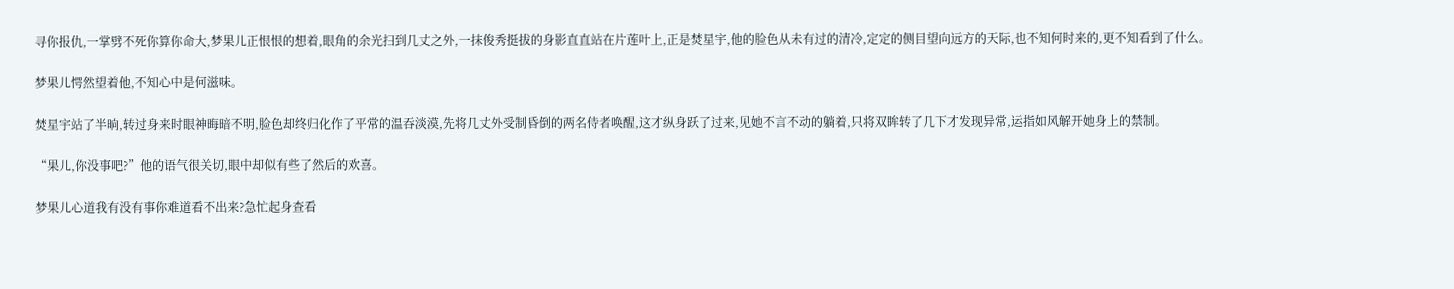寻你报仇,一掌劈不死你算你命大,梦果儿正恨恨的想着,眼角的余光扫到几丈之外,一抹俊秀挺拔的身影直直站在片莲叶上,正是焚星宇,他的脸色从未有过的清冷,定定的侧目望向远方的天际,也不知何时来的,更不知看到了什么。

梦果儿愕然望着他,不知心中是何滋味。

焚星宇站了半晌,转过身来时眼神晦暗不明,脸色却终归化作了平常的温吞淡漠,先将几丈外受制昏倒的两名侍者唤醒,这才纵身跃了过来,见她不言不动的躺着,只将双眸转了几下才发现异常,运指如风解开她身上的禁制。

“果儿,你没事吧?”他的语气很关切,眼中却似有些了然后的欢喜。

梦果儿心道我有没有事你难道看不出来?急忙起身查看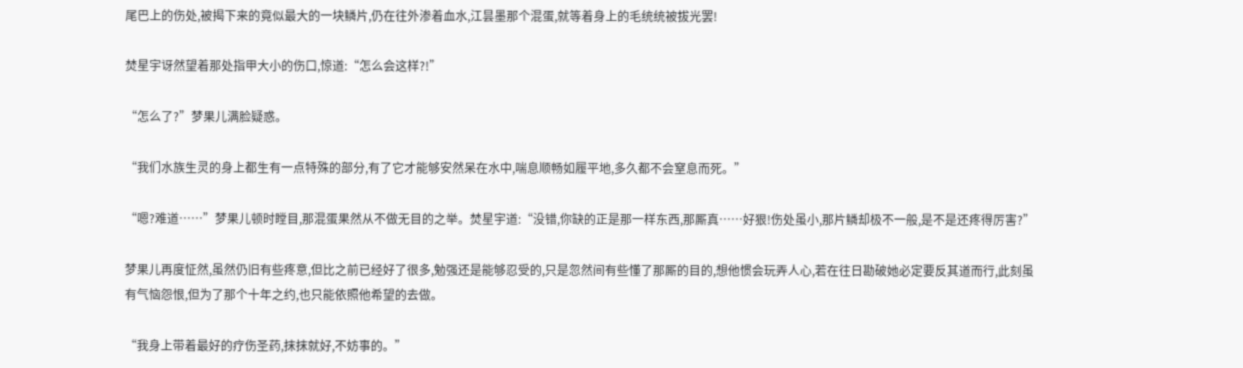尾巴上的伤处,被揭下来的竟似最大的一块鳞片,仍在往外渗着血水,江昙墨那个混蛋,就等着身上的毛统统被拔光罢!

焚星宇讶然望着那处指甲大小的伤口,惊道:“怎么会这样?!”

“怎么了?”梦果儿满脸疑惑。

“我们水族生灵的身上都生有一点特殊的部分,有了它才能够安然呆在水中,喘息顺畅如履平地,多久都不会窒息而死。”

“嗯?难道……”梦果儿顿时瞠目,那混蛋果然从不做无目的之举。焚星宇道:“没错,你缺的正是那一样东西,那厮真……好狠!伤处虽小,那片鳞却极不一般,是不是还疼得厉害?”

梦果儿再度怔然,虽然仍旧有些疼意,但比之前已经好了很多,勉强还是能够忍受的,只是忽然间有些懂了那厮的目的,想他惯会玩弄人心,若在往日勘破她必定要反其道而行,此刻虽有气恼怨恨,但为了那个十年之约,也只能依照他希望的去做。

“我身上带着最好的疗伤圣药,抹抹就好,不妨事的。”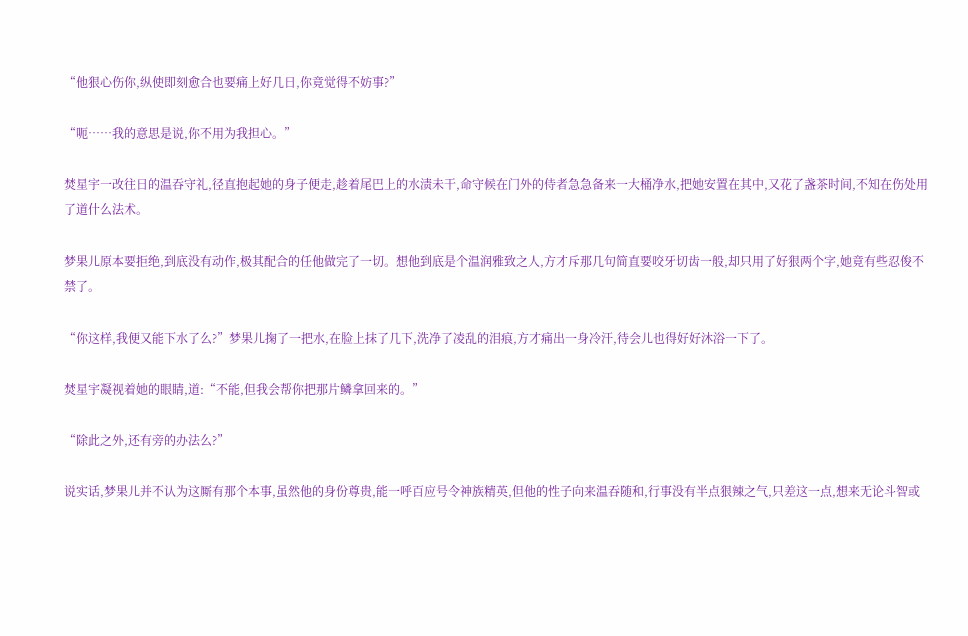“他狠心伤你,纵使即刻愈合也要痛上好几日,你竟觉得不妨事?”

“呃……我的意思是说,你不用为我担心。”

焚星宇一改往日的温吞守礼,径直抱起她的身子便走,趁着尾巴上的水渍未干,命守候在门外的侍者急急备来一大桶净水,把她安置在其中,又花了盏茶时间,不知在伤处用了道什么法术。

梦果儿原本要拒绝,到底没有动作,极其配合的任他做完了一切。想他到底是个温润雅致之人,方才斥那几句简直要咬牙切齿一般,却只用了好狠两个字,她竟有些忍俊不禁了。

“你这样,我便又能下水了么?”梦果儿掬了一把水,在脸上抹了几下,洗净了凌乱的泪痕,方才痛出一身冷汗,待会儿也得好好沐浴一下了。

焚星宇凝视着她的眼睛,道:“不能,但我会帮你把那片鳞拿回来的。”

“除此之外,还有旁的办法么?”

说实话,梦果儿并不认为这厮有那个本事,虽然他的身份尊贵,能一呼百应号令神族精英,但他的性子向来温吞随和,行事没有半点狠辣之气,只差这一点,想来无论斗智或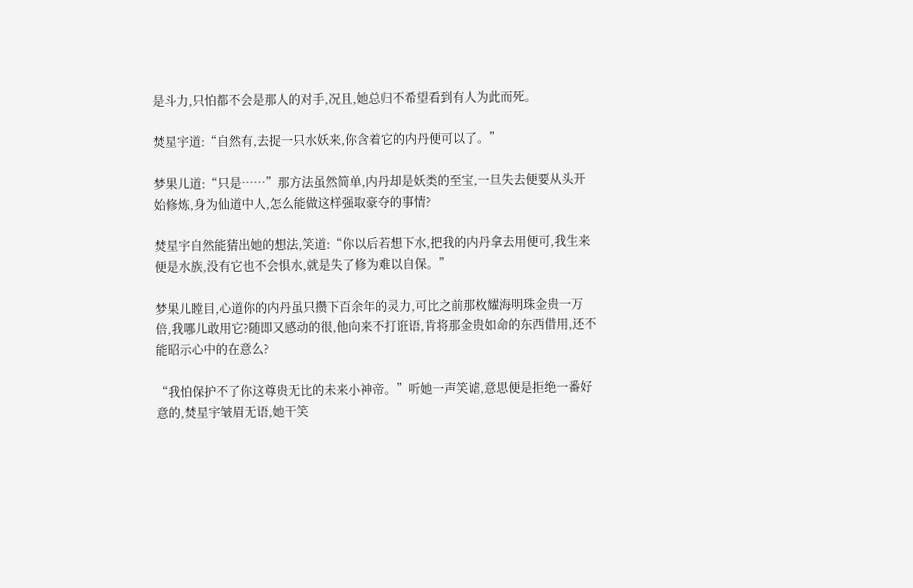是斗力,只怕都不会是那人的对手,况且,她总归不希望看到有人为此而死。

焚星宇道:“自然有,去捉一只水妖来,你含着它的内丹便可以了。”

梦果儿道:“只是……”那方法虽然简单,内丹却是妖类的至宝,一旦失去便要从头开始修炼,身为仙道中人,怎么能做这样强取豪夺的事情?

焚星宇自然能猜出她的想法,笑道:“你以后若想下水,把我的内丹拿去用便可,我生来便是水族,没有它也不会惧水,就是失了修为难以自保。”

梦果儿瞠目,心道你的内丹虽只攒下百余年的灵力,可比之前那枚耀海明珠金贵一万倍,我哪儿敢用它?随即又感动的很,他向来不打诳语,肯将那金贵如命的东西借用,还不能昭示心中的在意么?

“我怕保护不了你这尊贵无比的未来小神帝。”听她一声笑谑,意思便是拒绝一番好意的,焚星宇皱眉无语,她干笑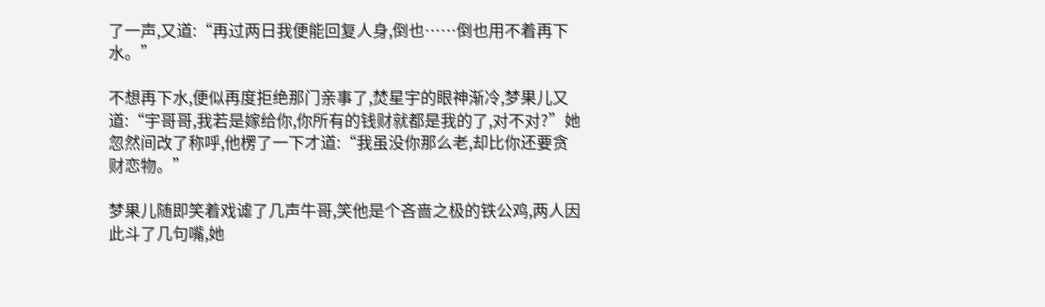了一声,又道:“再过两日我便能回复人身,倒也……倒也用不着再下水。”

不想再下水,便似再度拒绝那门亲事了,焚星宇的眼神渐冷,梦果儿又道:“宇哥哥,我若是嫁给你,你所有的钱财就都是我的了,对不对?”她忽然间改了称呼,他楞了一下才道:“我虽没你那么老,却比你还要贪财恋物。”

梦果儿随即笑着戏谑了几声牛哥,笑他是个吝啬之极的铁公鸡,两人因此斗了几句嘴,她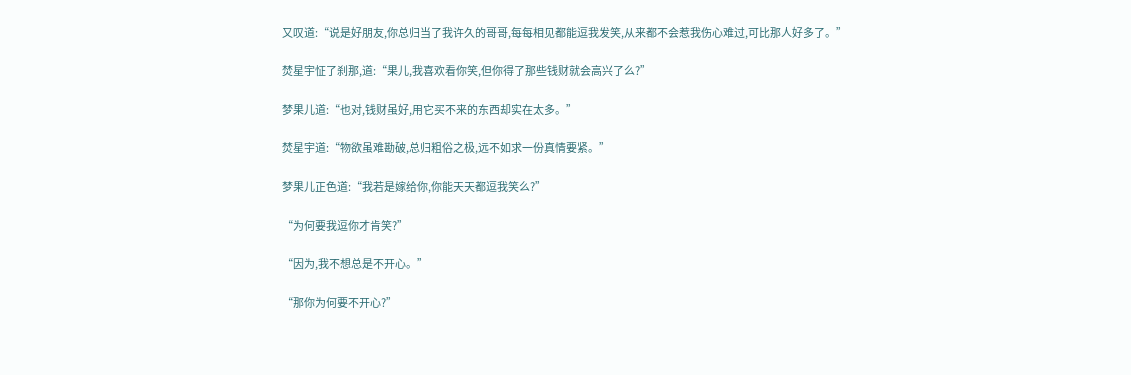又叹道:“说是好朋友,你总归当了我许久的哥哥,每每相见都能逗我发笑,从来都不会惹我伤心难过,可比那人好多了。”

焚星宇怔了刹那,道:“果儿,我喜欢看你笑,但你得了那些钱财就会高兴了么?”

梦果儿道:“也对,钱财虽好,用它买不来的东西却实在太多。”

焚星宇道:“物欲虽难勘破,总归粗俗之极,远不如求一份真情要紧。”

梦果儿正色道:“我若是嫁给你,你能天天都逗我笑么?”

“为何要我逗你才肯笑?”

“因为,我不想总是不开心。”

“那你为何要不开心?”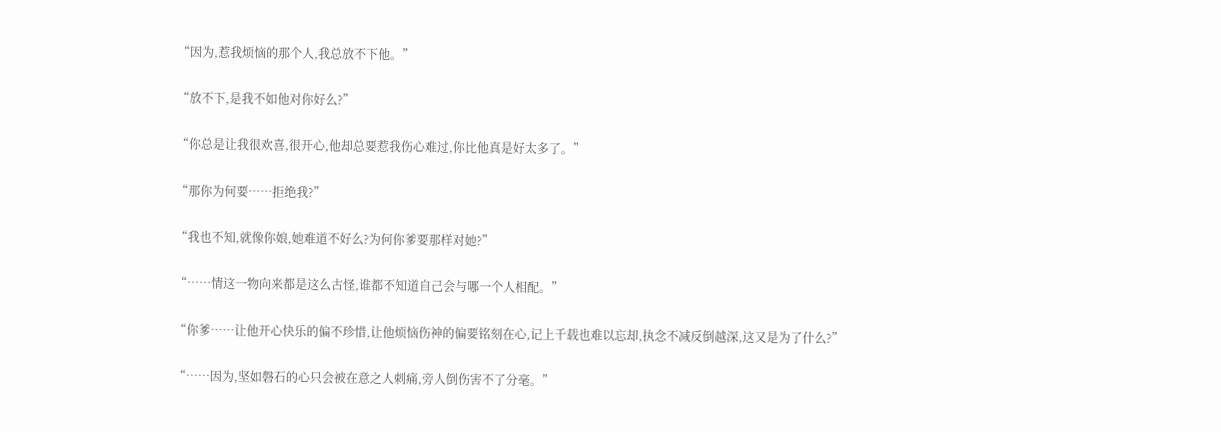“因为,惹我烦恼的那个人,我总放不下他。”

“放不下,是我不如他对你好么?”

“你总是让我很欢喜,很开心,他却总要惹我伤心难过,你比他真是好太多了。”

“那你为何要……拒绝我?”

“我也不知,就像你娘,她难道不好么?为何你爹要那样对她?”

“……情这一物向来都是这么古怪,谁都不知道自己会与哪一个人相配。”

“你爹……让他开心快乐的偏不珍惜,让他烦恼伤神的偏要铭刻在心,记上千载也难以忘却,执念不减反倒越深,这又是为了什么?”

“……因为,坚如磐石的心只会被在意之人刺痛,旁人倒伤害不了分毫。”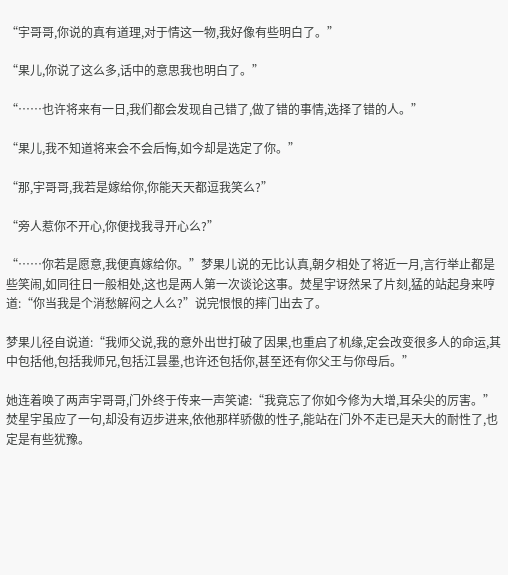“宇哥哥,你说的真有道理,对于情这一物,我好像有些明白了。”

“果儿,你说了这么多,话中的意思我也明白了。”

“……也许将来有一日,我们都会发现自己错了,做了错的事情,选择了错的人。”

“果儿,我不知道将来会不会后悔,如今却是选定了你。”

“那,宇哥哥,我若是嫁给你,你能天天都逗我笑么?”

“旁人惹你不开心,你便找我寻开心么?”

“……你若是愿意,我便真嫁给你。”梦果儿说的无比认真,朝夕相处了将近一月,言行举止都是些笑闹,如同往日一般相处,这也是两人第一次谈论这事。焚星宇讶然呆了片刻,猛的站起身来哼道:“你当我是个消愁解闷之人么?”说完恨恨的摔门出去了。

梦果儿径自说道:“我师父说,我的意外出世打破了因果,也重启了机缘,定会改变很多人的命运,其中包括他,包括我师兄,包括江昙墨,也许还包括你,甚至还有你父王与你母后。”

她连着唤了两声宇哥哥,门外终于传来一声笑谑:“我竟忘了你如今修为大增,耳朵尖的厉害。”焚星宇虽应了一句,却没有迈步进来,依他那样骄傲的性子,能站在门外不走已是天大的耐性了,也定是有些犹豫。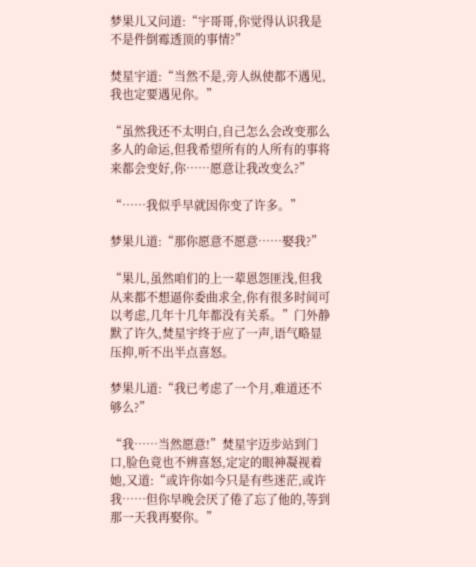梦果儿又问道:“宇哥哥,你觉得认识我是不是件倒霉透顶的事情?”

焚星宇道:“当然不是,旁人纵使都不遇见,我也定要遇见你。”

“虽然我还不太明白,自己怎么会改变那么多人的命运,但我希望所有的人所有的事将来都会变好,你……愿意让我改变么?”

“……我似乎早就因你变了许多。”

梦果儿道:“那你愿意不愿意……娶我?”

“果儿,虽然咱们的上一辈恩怨匪浅,但我从来都不想逼你委曲求全,你有很多时间可以考虑,几年十几年都没有关系。”门外静默了许久,焚星宇终于应了一声,语气略显压抑,听不出半点喜怒。

梦果儿道:“我已考虑了一个月,难道还不够么?”

“我……当然愿意!”焚星宇迈步站到门口,脸色竟也不辨喜怒,定定的眼神凝视着她,又道:“或许你如今只是有些迷茫,或许我……但你早晚会厌了倦了忘了他的,等到那一天我再娶你。”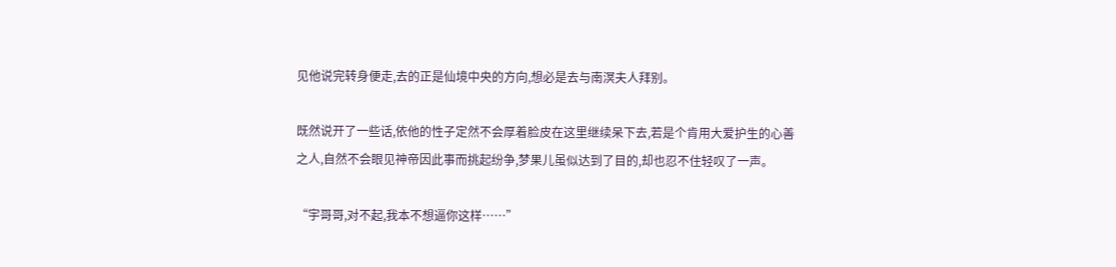见他说完转身便走,去的正是仙境中央的方向,想必是去与南溟夫人拜别。

既然说开了一些话,依他的性子定然不会厚着脸皮在这里继续呆下去,若是个肯用大爱护生的心善之人,自然不会眼见神帝因此事而挑起纷争,梦果儿虽似达到了目的,却也忍不住轻叹了一声。

“宇哥哥,对不起,我本不想逼你这样……”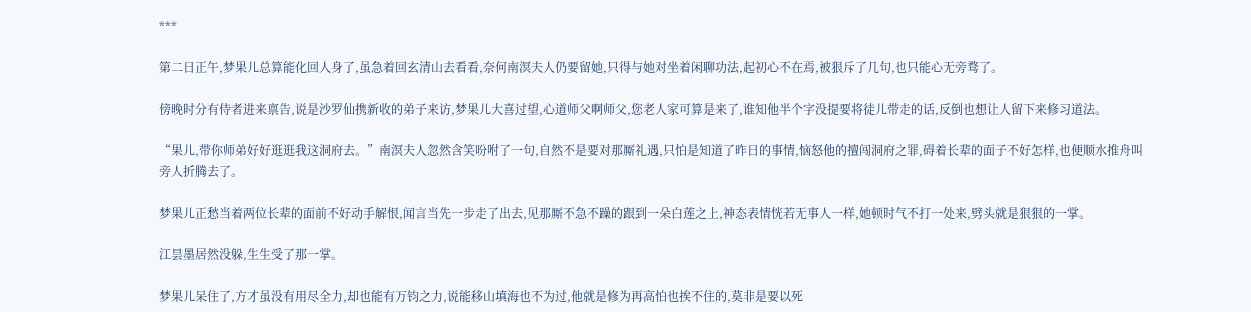***

第二日正午,梦果儿总算能化回人身了,虽急着回玄清山去看看,奈何南溟夫人仍要留她,只得与她对坐着闲聊功法,起初心不在焉,被狠斥了几句,也只能心无旁骛了。

傍晚时分有侍者进来禀告,说是沙罗仙携新收的弟子来访,梦果儿大喜过望,心道师父啊师父,您老人家可算是来了,谁知他半个字没提要将徒儿带走的话,反倒也想让人留下来修习道法。

“果儿,带你师弟好好逛逛我这洞府去。”南溟夫人忽然含笑吩咐了一句,自然不是要对那厮礼遇,只怕是知道了昨日的事情,恼怒他的擅闯洞府之罪,碍着长辈的面子不好怎样,也便顺水推舟叫旁人折腾去了。

梦果儿正愁当着两位长辈的面前不好动手解恨,闻言当先一步走了出去,见那厮不急不躁的跟到一朵白莲之上,神态表情恍若无事人一样,她顿时气不打一处来,劈头就是狠狠的一掌。

江昙墨居然没躲,生生受了那一掌。

梦果儿呆住了,方才虽没有用尽全力,却也能有万钧之力,说能移山填海也不为过,他就是修为再高怕也挨不住的,莫非是要以死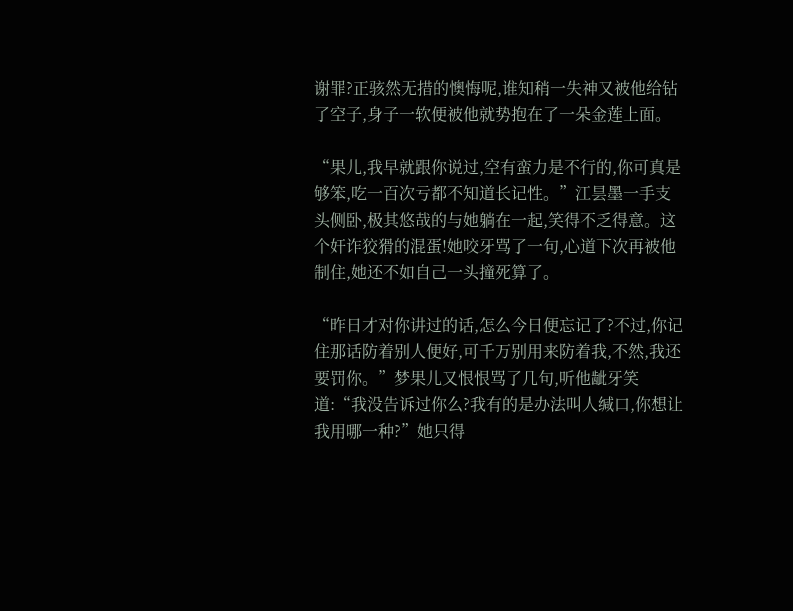谢罪?正骇然无措的懊悔呢,谁知稍一失神又被他给钻了空子,身子一软便被他就势抱在了一朵金莲上面。

“果儿,我早就跟你说过,空有蛮力是不行的,你可真是够笨,吃一百次亏都不知道长记性。”江昙墨一手支头侧卧,极其悠哉的与她躺在一起,笑得不乏得意。这个奸诈狡猾的混蛋!她咬牙骂了一句,心道下次再被他制住,她还不如自己一头撞死算了。

“昨日才对你讲过的话,怎么今日便忘记了?不过,你记住那话防着别人便好,可千万别用来防着我,不然,我还要罚你。”梦果儿又恨恨骂了几句,听他龇牙笑道:“我没告诉过你么?我有的是办法叫人缄口,你想让我用哪一种?”她只得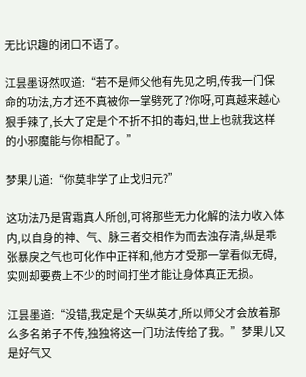无比识趣的闭口不语了。

江昙墨讶然叹道:“若不是师父他有先见之明,传我一门保命的功法,方才还不真被你一掌劈死了?你呀,可真越来越心狠手辣了,长大了定是个不折不扣的毒妇,世上也就我这样的小邪魔能与你相配了。”

梦果儿道:“你莫非学了止戈归元?”

这功法乃是霄霜真人所创,可将那些无力化解的法力收入体内,以自身的神、气、脉三者交相作为而去浊存清,纵是乖张暴戾之气也可化作中正祥和,他方才受那一掌看似无碍,实则却要费上不少的时间打坐才能让身体真正无损。

江昙墨道:“没错,我定是个天纵英才,所以师父才会放着那么多名弟子不传,独独将这一门功法传给了我。”梦果儿又是好气又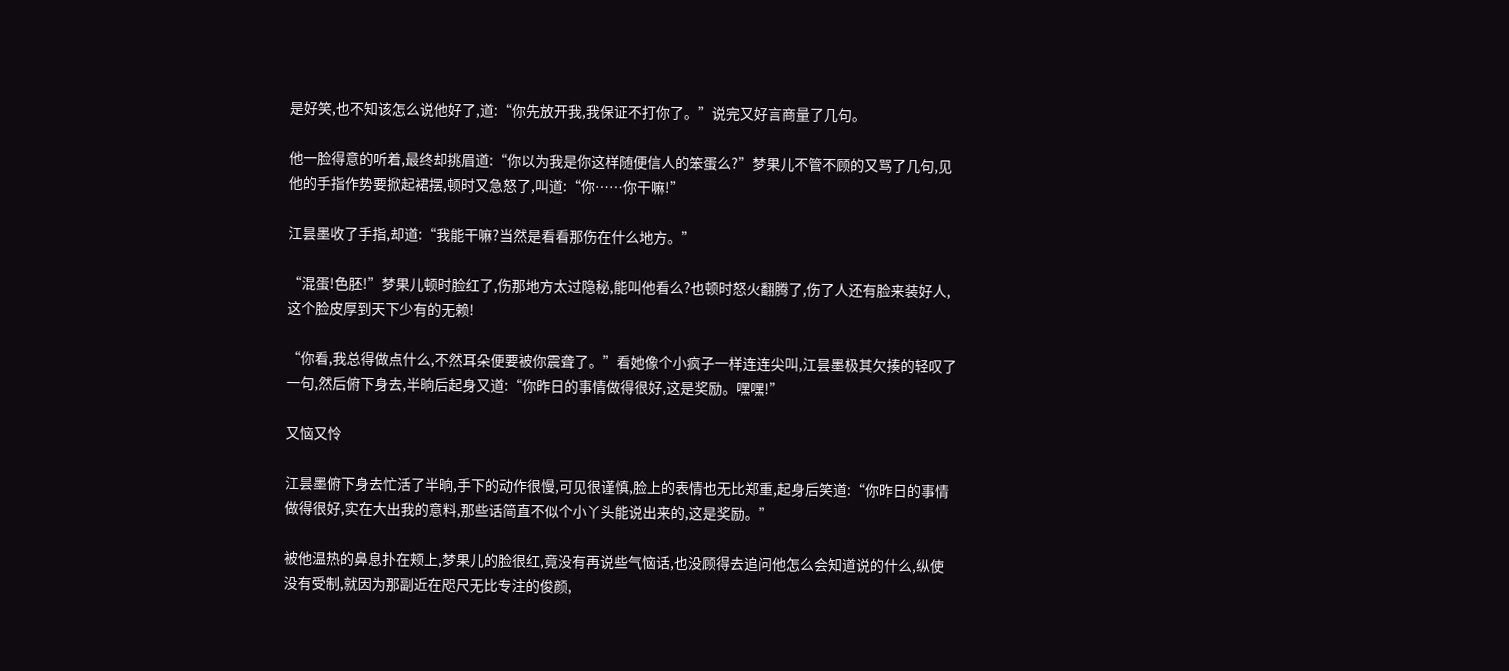是好笑,也不知该怎么说他好了,道:“你先放开我,我保证不打你了。”说完又好言商量了几句。

他一脸得意的听着,最终却挑眉道:“你以为我是你这样随便信人的笨蛋么?”梦果儿不管不顾的又骂了几句,见他的手指作势要掀起裙摆,顿时又急怒了,叫道:“你……你干嘛!”

江昙墨收了手指,却道:“我能干嘛?当然是看看那伤在什么地方。”

“混蛋!色胚!”梦果儿顿时脸红了,伤那地方太过隐秘,能叫他看么?也顿时怒火翻腾了,伤了人还有脸来装好人,这个脸皮厚到天下少有的无赖!

“你看,我总得做点什么,不然耳朵便要被你震聋了。”看她像个小疯子一样连连尖叫,江昙墨极其欠揍的轻叹了一句,然后俯下身去,半晌后起身又道:“你昨日的事情做得很好,这是奖励。嘿嘿!”

又恼又怜

江昙墨俯下身去忙活了半晌,手下的动作很慢,可见很谨慎,脸上的表情也无比郑重,起身后笑道:“你昨日的事情做得很好,实在大出我的意料,那些话简直不似个小丫头能说出来的,这是奖励。”

被他温热的鼻息扑在颊上,梦果儿的脸很红,竟没有再说些气恼话,也没顾得去追问他怎么会知道说的什么,纵使没有受制,就因为那副近在咫尺无比专注的俊颜,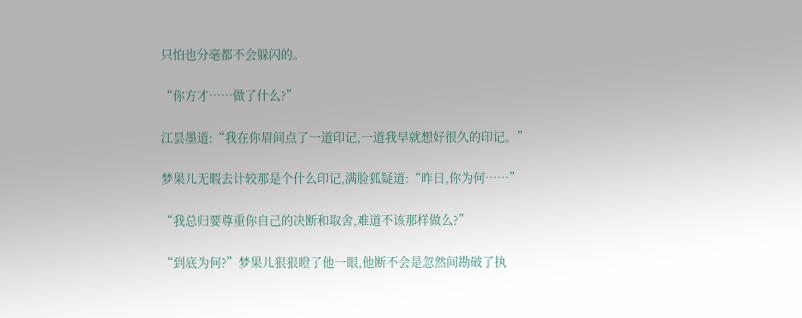只怕也分毫都不会躲闪的。

“你方才……做了什么?”

江昙墨道:“我在你眉间点了一道印记,一道我早就想好很久的印记。”

梦果儿无暇去计较那是个什么印记,满脸狐疑道:“昨日,你为何……”

“我总归要尊重你自己的决断和取舍,难道不该那样做么?”

“到底为何?”梦果儿狠狠瞪了他一眼,他断不会是忽然间勘破了执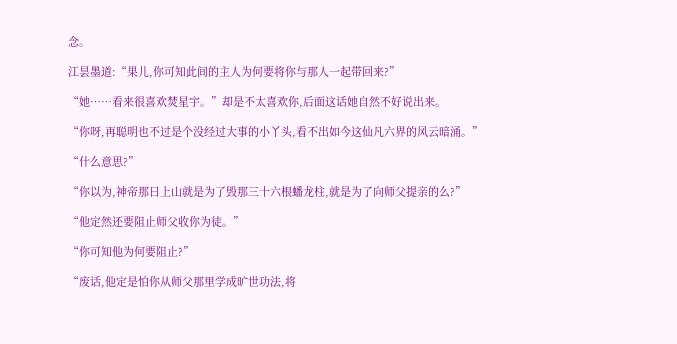念。

江昙墨道:“果儿,你可知此间的主人为何要将你与那人一起带回来?”

“她……看来很喜欢焚星宇。”却是不太喜欢你,后面这话她自然不好说出来。

“你呀,再聪明也不过是个没经过大事的小丫头,看不出如今这仙凡六界的风云暗涌。”

“什么意思?”

“你以为,神帝那日上山就是为了毁那三十六根蟠龙柱,就是为了向师父提亲的么?”

“他定然还要阻止师父收你为徒。”

“你可知他为何要阻止?”

“废话,他定是怕你从师父那里学成旷世功法,将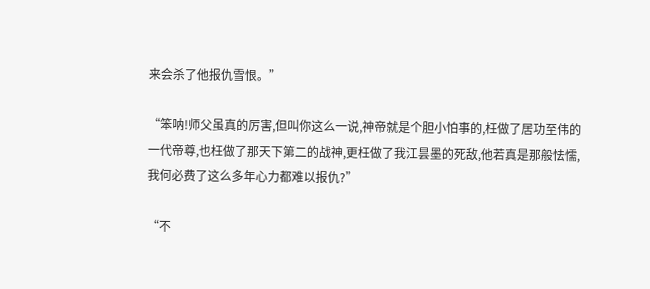来会杀了他报仇雪恨。”

“笨呐!师父虽真的厉害,但叫你这么一说,神帝就是个胆小怕事的,枉做了居功至伟的一代帝尊,也枉做了那天下第二的战神,更枉做了我江昙墨的死敌,他若真是那般怯懦,我何必费了这么多年心力都难以报仇?”

“不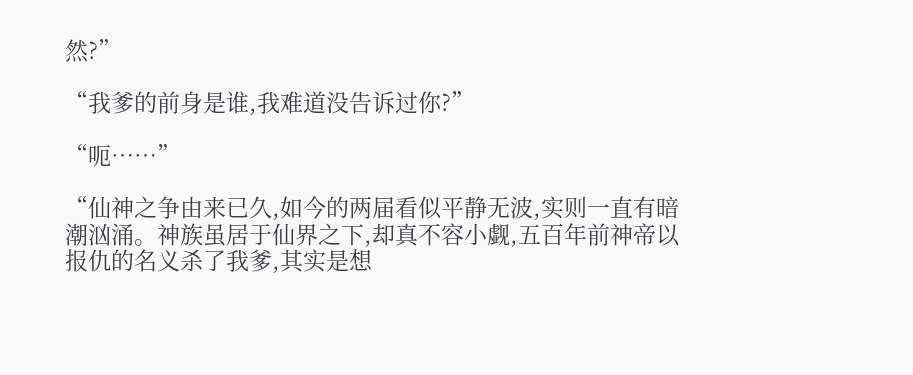然?”

“我爹的前身是谁,我难道没告诉过你?”

“呃……”

“仙神之争由来已久,如今的两届看似平静无波,实则一直有暗潮汹涌。神族虽居于仙界之下,却真不容小觑,五百年前神帝以报仇的名义杀了我爹,其实是想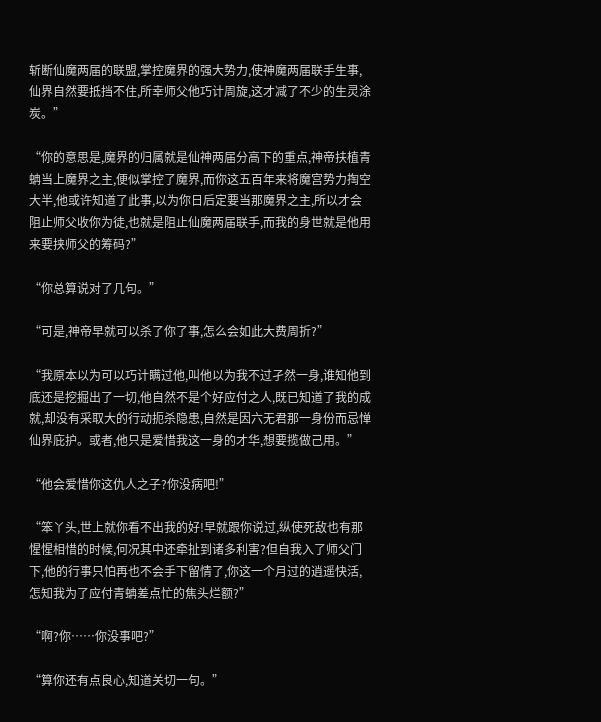斩断仙魔两届的联盟,掌控魔界的强大势力,使神魔两届联手生事,仙界自然要抵挡不住,所幸师父他巧计周旋,这才减了不少的生灵涂炭。”

“你的意思是,魔界的归属就是仙神两届分高下的重点,神帝扶植青蚺当上魔界之主,便似掌控了魔界,而你这五百年来将魔宫势力掏空大半,他或许知道了此事,以为你日后定要当那魔界之主,所以才会阻止师父收你为徒,也就是阻止仙魔两届联手,而我的身世就是他用来要挟师父的筹码?”

“你总算说对了几句。”

“可是,神帝早就可以杀了你了事,怎么会如此大费周折?”

“我原本以为可以巧计瞒过他,叫他以为我不过孑然一身,谁知他到底还是挖掘出了一切,他自然不是个好应付之人,既已知道了我的成就,却没有采取大的行动扼杀隐患,自然是因六无君那一身份而忌惮仙界庇护。或者,他只是爱惜我这一身的才华,想要揽做己用。”

“他会爱惜你这仇人之子?你没病吧!”

“笨丫头,世上就你看不出我的好!早就跟你说过,纵使死敌也有那惺惺相惜的时候,何况其中还牵扯到诸多利害?但自我入了师父门下,他的行事只怕再也不会手下留情了,你这一个月过的逍遥快活,怎知我为了应付青蚺差点忙的焦头烂额?”

“啊?你……你没事吧?”

“算你还有点良心,知道关切一句。”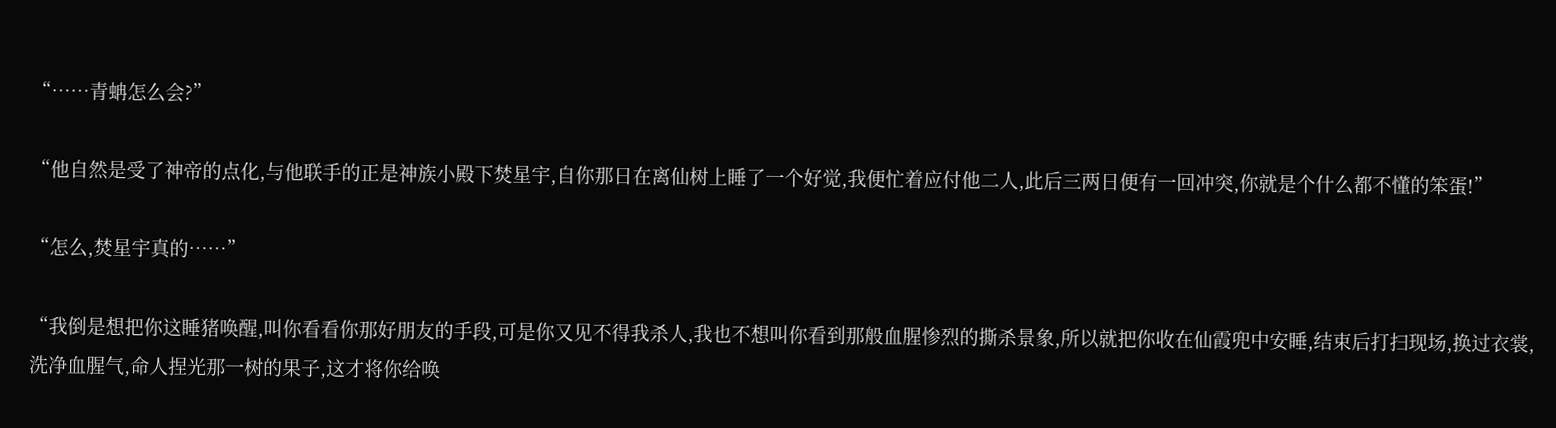“……青蚺怎么会?”

“他自然是受了神帝的点化,与他联手的正是神族小殿下焚星宇,自你那日在离仙树上睡了一个好觉,我便忙着应付他二人,此后三两日便有一回冲突,你就是个什么都不懂的笨蛋!”

“怎么,焚星宇真的……”

“我倒是想把你这睡猪唤醒,叫你看看你那好朋友的手段,可是你又见不得我杀人,我也不想叫你看到那般血腥惨烈的撕杀景象,所以就把你收在仙霞兜中安睡,结束后打扫现场,换过衣裳,洗净血腥气,命人捏光那一树的果子,这才将你给唤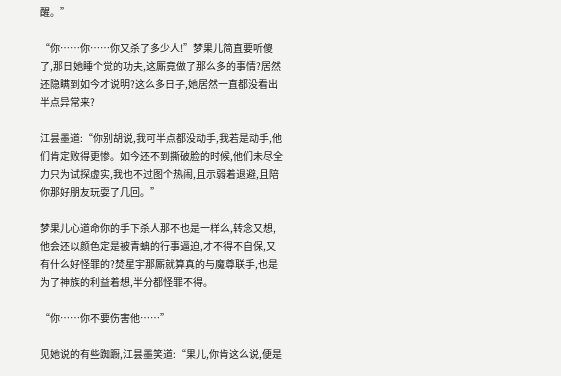醒。”

“你……你……你又杀了多少人!”梦果儿简直要听傻了,那日她睡个觉的功夫,这厮竟做了那么多的事情?居然还隐瞒到如今才说明?这么多日子,她居然一直都没看出半点异常来?

江昙墨道:“你别胡说,我可半点都没动手,我若是动手,他们肯定败得更惨。如今还不到撕破脸的时候,他们未尽全力只为试探虚实,我也不过图个热闹,且示弱着退避,且陪你那好朋友玩耍了几回。”

梦果儿心道命你的手下杀人那不也是一样么,转念又想,他会还以颜色定是被青蚺的行事逼迫,才不得不自保,又有什么好怪罪的?焚星宇那厮就算真的与魔尊联手,也是为了神族的利益着想,半分都怪罪不得。

“你……你不要伤害他……”

见她说的有些踟蹰,江昙墨笑道:“果儿,你肯这么说,便是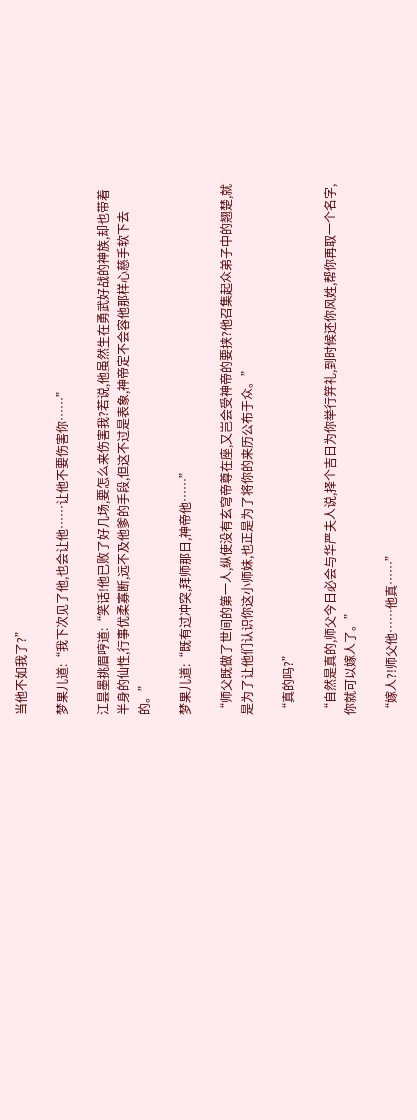当他不如我了?”

梦果儿道:“我下次见了他,也会让他……让他不要伤害你……”

江昙墨挑眉哼道:“笑话!他已败了好几场,要怎么来伤害我?若说,他虽然生在勇武好战的神族,却也带着半身的仙性,行事优柔寡断,远不及他爹的手段,但这不过是表象,神帝定不会容他那样心慈手软下去的。”

梦果儿道:“既有过冲突,拜师那日,神帝他……”

“师父既做了世间的第一人,纵使没有玄穹帝尊在座,又岂会受神帝的要挟?他召集起众弟子中的翘楚,就是为了让他们认识你这小师妹,也正是为了将你的来历公布于众。”

“真的吗?”

“自然是真的,师父今日必会与华严夫人说,择个吉日为你举行笄礼,到时候还你风姓,帮你再取一个名字,你就可以嫁人了。”

“嫁人?!师父他……他真……”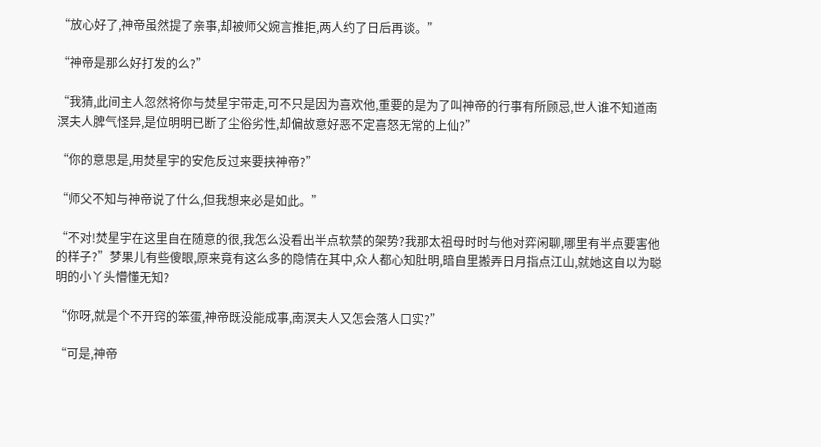“放心好了,神帝虽然提了亲事,却被师父婉言推拒,两人约了日后再谈。”

“神帝是那么好打发的么?”

“我猜,此间主人忽然将你与焚星宇带走,可不只是因为喜欢他,重要的是为了叫神帝的行事有所顾忌,世人谁不知道南溟夫人脾气怪异,是位明明已断了尘俗劣性,却偏故意好恶不定喜怒无常的上仙?”

“你的意思是,用焚星宇的安危反过来要挟神帝?”

“师父不知与神帝说了什么,但我想来必是如此。”

“不对!焚星宇在这里自在随意的很,我怎么没看出半点软禁的架势?我那太祖母时时与他对弈闲聊,哪里有半点要害他的样子?”梦果儿有些傻眼,原来竟有这么多的隐情在其中,众人都心知肚明,暗自里搬弄日月指点江山,就她这自以为聪明的小丫头懵懂无知?

“你呀,就是个不开窍的笨蛋,神帝既没能成事,南溟夫人又怎会落人口实?”

“可是,神帝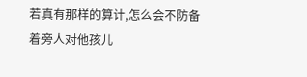若真有那样的算计,怎么会不防备着旁人对他孩儿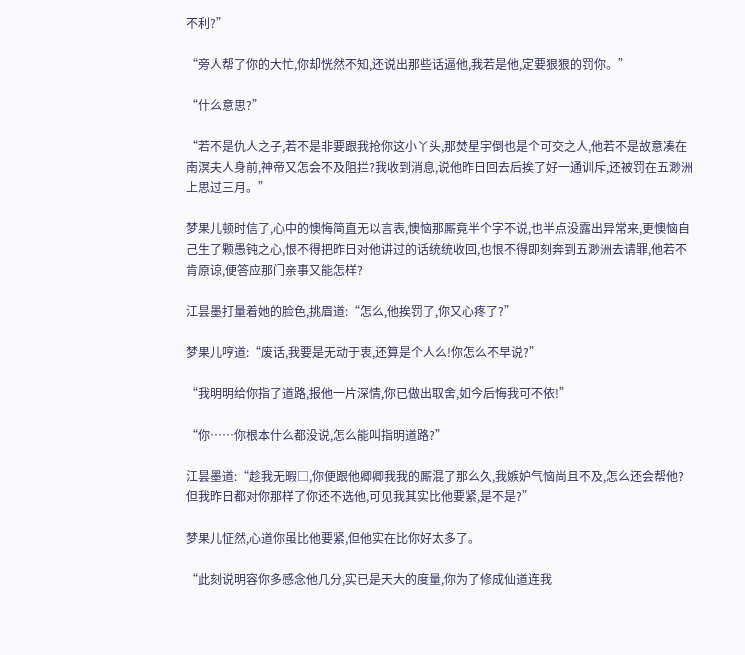不利?”

“旁人帮了你的大忙,你却恍然不知,还说出那些话逼他,我若是他,定要狠狠的罚你。”

“什么意思?”

“若不是仇人之子,若不是非要跟我抢你这小丫头,那焚星宇倒也是个可交之人,他若不是故意凑在南溟夫人身前,神帝又怎会不及阻拦?我收到消息,说他昨日回去后挨了好一通训斥,还被罚在五渺洲上思过三月。”

梦果儿顿时信了,心中的懊悔简直无以言表,懊恼那厮竟半个字不说,也半点没露出异常来,更懊恼自己生了颗愚钝之心,恨不得把昨日对他讲过的话统统收回,也恨不得即刻奔到五渺洲去请罪,他若不肯原谅,便答应那门亲事又能怎样?

江昙墨打量着她的脸色,挑眉道:“怎么,他挨罚了,你又心疼了?”

梦果儿哼道:“废话,我要是无动于衷,还算是个人么!你怎么不早说?”

“我明明给你指了道路,报他一片深情,你已做出取舍,如今后悔我可不依!”

“你……你根本什么都没说,怎么能叫指明道路?”

江昙墨道:“趁我无暇□,你便跟他卿卿我我的厮混了那么久,我嫉妒气恼尚且不及,怎么还会帮他?但我昨日都对你那样了你还不选他,可见我其实比他要紧,是不是?”

梦果儿怔然,心道你虽比他要紧,但他实在比你好太多了。

“此刻说明容你多感念他几分,实已是天大的度量,你为了修成仙道连我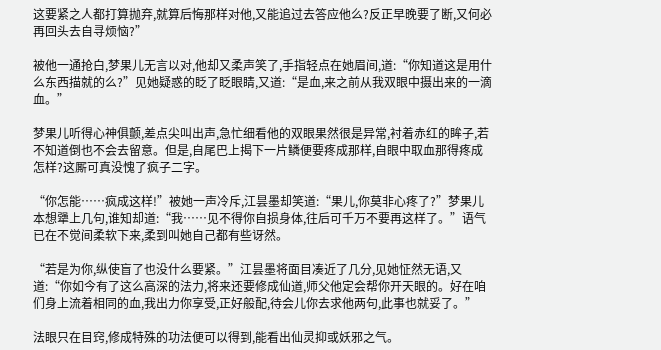这要紧之人都打算抛弃,就算后悔那样对他,又能追过去答应他么?反正早晚要了断,又何必再回头去自寻烦恼?”

被他一通抢白,梦果儿无言以对,他却又柔声笑了,手指轻点在她眉间,道:“你知道这是用什么东西描就的么?”见她疑惑的眨了眨眼睛,又道:“是血,来之前从我双眼中摄出来的一滴血。”

梦果儿听得心神俱颤,差点尖叫出声,急忙细看他的双眼果然很是异常,衬着赤红的眸子,若不知道倒也不会去留意。但是,自尾巴上揭下一片鳞便要疼成那样,自眼中取血那得疼成怎样?这厮可真没愧了疯子二字。

“你怎能……疯成这样!”被她一声冷斥,江昙墨却笑道:“果儿,你莫非心疼了?”梦果儿本想犟上几句,谁知却道:“我……见不得你自损身体,往后可千万不要再这样了。”语气已在不觉间柔软下来,柔到叫她自己都有些讶然。

“若是为你,纵使盲了也没什么要紧。”江昙墨将面目凑近了几分,见她怔然无语,又道:“你如今有了这么高深的法力,将来还要修成仙道,师父他定会帮你开天眼的。好在咱们身上流着相同的血,我出力你享受,正好般配,待会儿你去求他两句,此事也就妥了。”

法眼只在目窍,修成特殊的功法便可以得到,能看出仙灵抑或妖邪之气。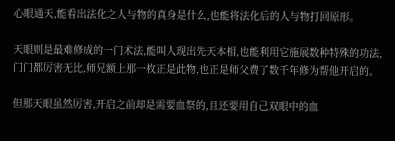心眼通天,能看出法化之人与物的真身是什么,也能将法化后的人与物打回原形。

天眼则是最难修成的一门术法,能叫人现出先天本相,也能利用它施展数种特殊的功法,门门都厉害无比,师兄额上那一枚正是此物,也正是师父费了数千年修为帮他开启的。

但那天眼虽然厉害,开启之前却是需要血祭的,且还要用自己双眼中的血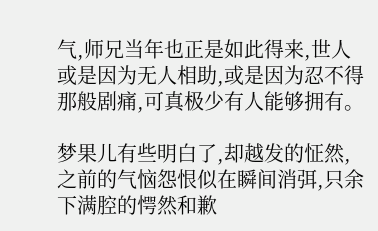气,师兄当年也正是如此得来,世人或是因为无人相助,或是因为忍不得那般剧痛,可真极少有人能够拥有。

梦果儿有些明白了,却越发的怔然,之前的气恼怨恨似在瞬间消弭,只余下满腔的愕然和歉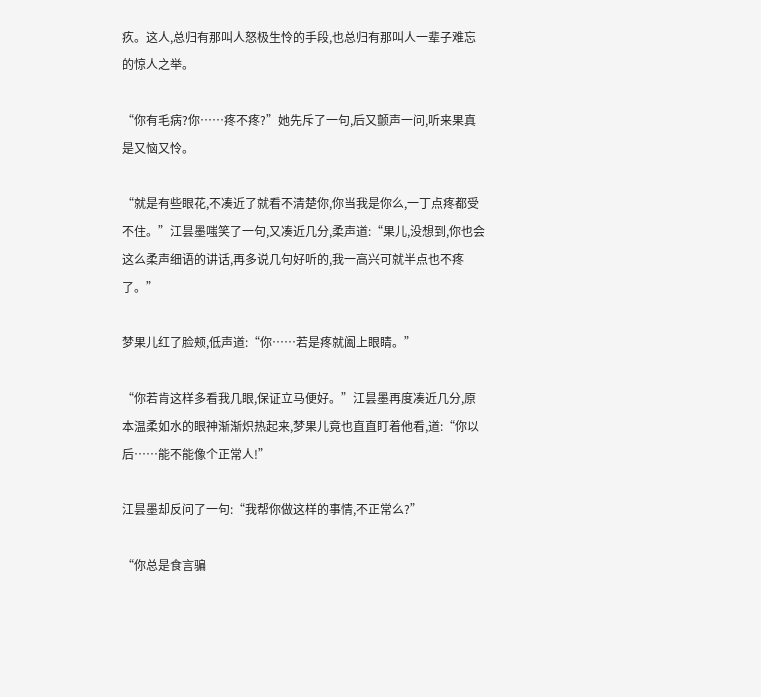疚。这人,总归有那叫人怒极生怜的手段,也总归有那叫人一辈子难忘的惊人之举。

“你有毛病?你……疼不疼?”她先斥了一句,后又颤声一问,听来果真是又恼又怜。

“就是有些眼花,不凑近了就看不清楚你,你当我是你么,一丁点疼都受不住。”江昙墨嗤笑了一句,又凑近几分,柔声道:“果儿,没想到,你也会这么柔声细语的讲话,再多说几句好听的,我一高兴可就半点也不疼了。”

梦果儿红了脸颊,低声道:“你……若是疼就阖上眼睛。”

“你若肯这样多看我几眼,保证立马便好。”江昙墨再度凑近几分,原本温柔如水的眼神渐渐炽热起来,梦果儿竟也直直盯着他看,道:“你以后……能不能像个正常人!”

江昙墨却反问了一句:“我帮你做这样的事情,不正常么?”

“你总是食言骗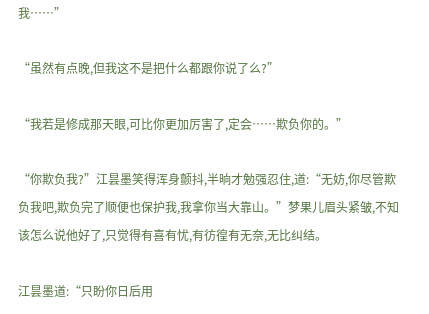我……”

“虽然有点晚,但我这不是把什么都跟你说了么?”

“我若是修成那天眼,可比你更加厉害了,定会……欺负你的。”

“你欺负我?”江昙墨笑得浑身颤抖,半晌才勉强忍住,道:“无妨,你尽管欺负我吧,欺负完了顺便也保护我,我拿你当大靠山。”梦果儿眉头紧皱,不知该怎么说他好了,只觉得有喜有忧,有彷徨有无奈,无比纠结。

江昙墨道:“只盼你日后用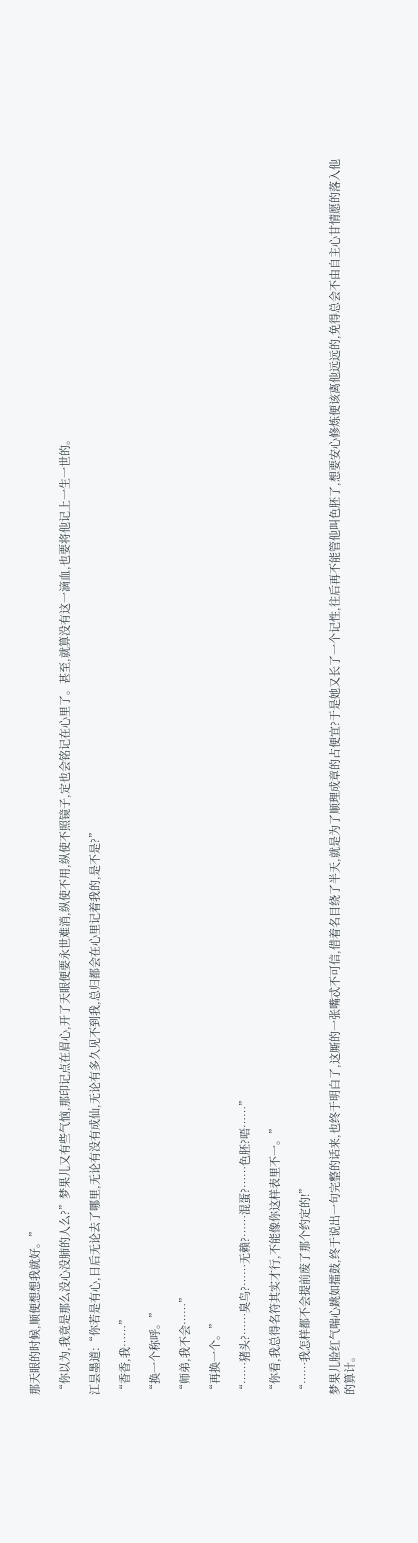那天眼的时候,顺便想想我就好。”

“你以为,我竟是那么没心没肺的人么?”梦果儿又有些气恼,那印记点在眉心,开了天眼便要永世难消,纵使不用,纵使不照镜子,定也会铭记在心里了。甚至,就算没有这一滴血,也要将他记上一生一世的。

江昙墨道:“你若是有心,日后无论去了哪里,无论有没有成仙,无论有多久见不到我,总归都会在心里记着我的,是不是?”

“香香,我……”

“换一个称呼。”

“师弟,我不会……”

“再换一个。”

“……猪头?……臭鸟?……无赖?……混蛋?……色胚?唔……”

“你看,我总得名符其实才行,不能像你这样表里不一。”

“……我怎样都不会提前废了那个约定的!”

梦果儿脸红气喘心跳如擂鼓,终于说出一句完整的话来,也终于明白了,这厮的一张嘴忒不可信,借着名目绕了半天,就是为了顺理成章的占便宜?于是她又长了一个记性,往后再不能管他叫色胚了,想要安心修炼便该离他远远的,免得总会不由自主心甘情愿的落入他的算计。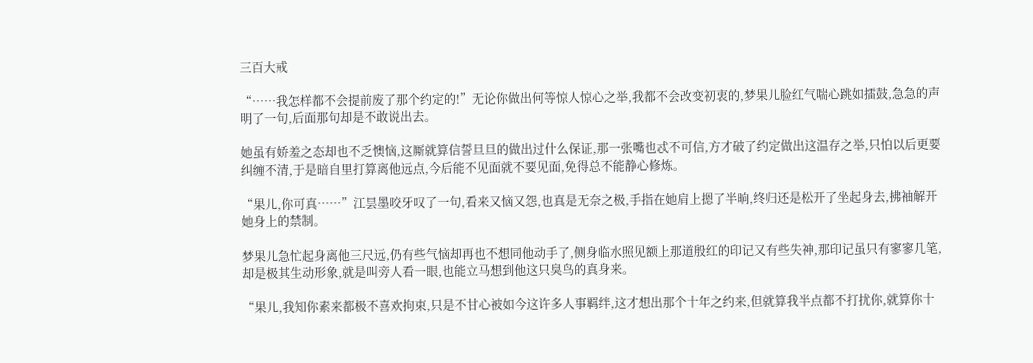三百大戒

“……我怎样都不会提前废了那个约定的!”无论你做出何等惊人惊心之举,我都不会改变初衷的,梦果儿脸红气喘心跳如擂鼓,急急的声明了一句,后面那句却是不敢说出去。

她虽有娇羞之态却也不乏懊恼,这厮就算信誓旦旦的做出过什么保证,那一张嘴也忒不可信,方才破了约定做出这温存之举,只怕以后更要纠缠不清,于是暗自里打算离他远点,今后能不见面就不要见面,免得总不能静心修炼。

“果儿,你可真……”江昙墨咬牙叹了一句,看来又恼又怨,也真是无奈之极,手指在她肩上摁了半晌,终归还是松开了坐起身去,拂袖解开她身上的禁制。

梦果儿急忙起身离他三尺远,仍有些气恼却再也不想同他动手了,侧身临水照见额上那道殷红的印记又有些失神,那印记虽只有寥寥几笔,却是极其生动形象,就是叫旁人看一眼,也能立马想到他这只臭鸟的真身来。

“果儿,我知你素来都极不喜欢拘束,只是不甘心被如今这许多人事羁绊,这才想出那个十年之约来,但就算我半点都不打扰你,就算你十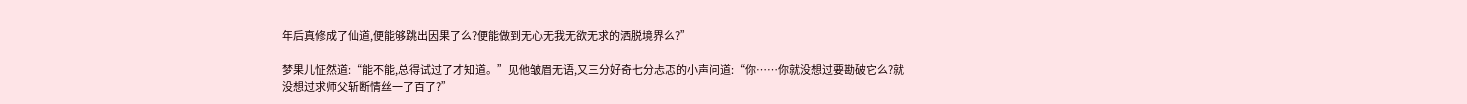年后真修成了仙道,便能够跳出因果了么?便能做到无心无我无欲无求的洒脱境界么?”

梦果儿怔然道:“能不能,总得试过了才知道。”见他皱眉无语,又三分好奇七分忐忑的小声问道:“你……你就没想过要勘破它么?就没想过求师父斩断情丝一了百了?”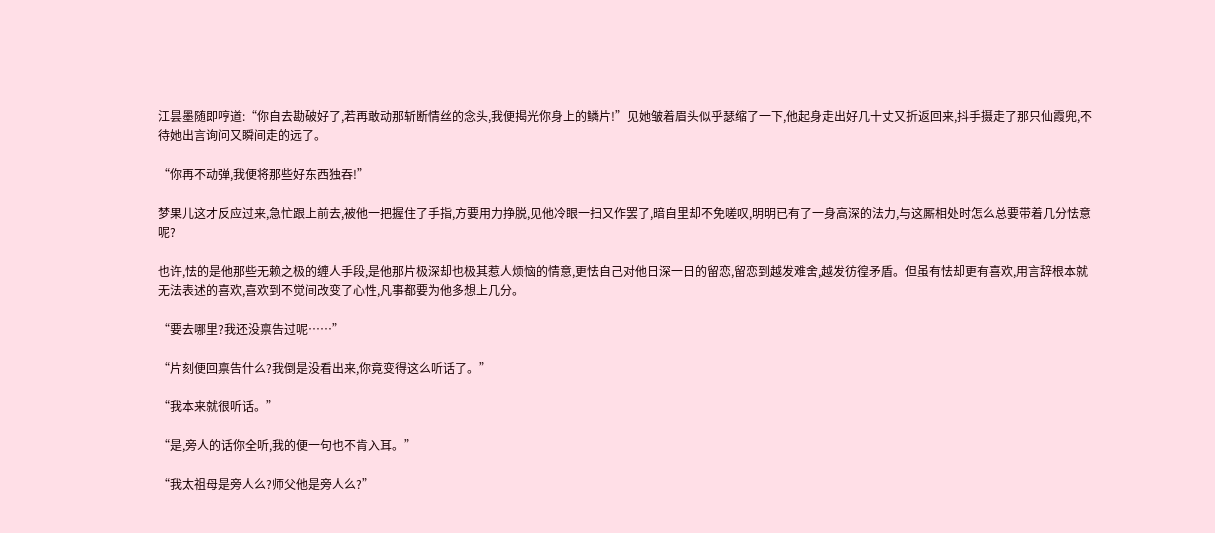江昙墨随即哼道:“你自去勘破好了,若再敢动那斩断情丝的念头,我便揭光你身上的鳞片!”见她皱着眉头似乎瑟缩了一下,他起身走出好几十丈又折返回来,抖手摄走了那只仙霞兜,不待她出言询问又瞬间走的远了。

“你再不动弹,我便将那些好东西独吞!”

梦果儿这才反应过来,急忙跟上前去,被他一把握住了手指,方要用力挣脱,见他冷眼一扫又作罢了,暗自里却不免嗟叹,明明已有了一身高深的法力,与这厮相处时怎么总要带着几分怯意呢?

也许,怯的是他那些无赖之极的缠人手段,是他那片极深却也极其惹人烦恼的情意,更怯自己对他日深一日的留恋,留恋到越发难舍,越发彷徨矛盾。但虽有怯却更有喜欢,用言辞根本就无法表述的喜欢,喜欢到不觉间改变了心性,凡事都要为他多想上几分。

“要去哪里?我还没禀告过呢……”

“片刻便回禀告什么?我倒是没看出来,你竟变得这么听话了。”

“我本来就很听话。”

“是,旁人的话你全听,我的便一句也不肯入耳。”

“我太祖母是旁人么?师父他是旁人么?”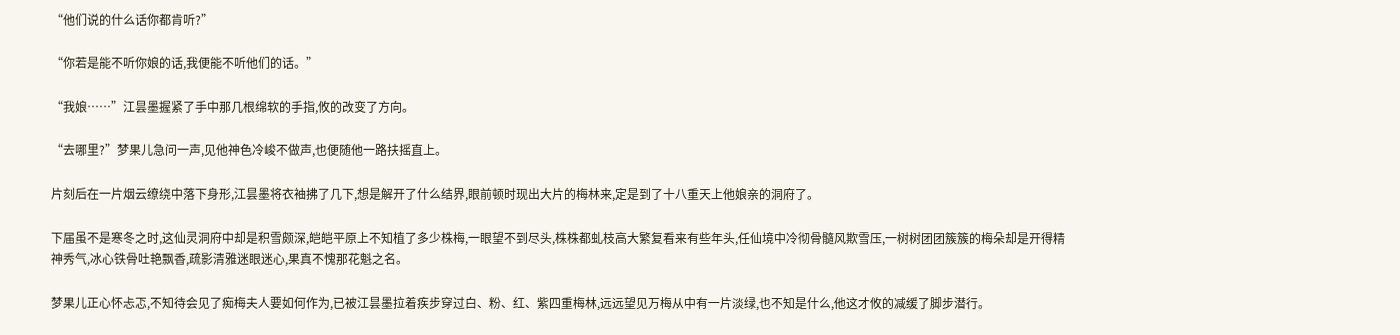“他们说的什么话你都肯听?”

“你若是能不听你娘的话,我便能不听他们的话。”

“我娘……”江昙墨握紧了手中那几根绵软的手指,攸的改变了方向。

“去哪里?”梦果儿急问一声,见他神色冷峻不做声,也便随他一路扶摇直上。

片刻后在一片烟云缭绕中落下身形,江昙墨将衣袖拂了几下,想是解开了什么结界,眼前顿时现出大片的梅林来,定是到了十八重天上他娘亲的洞府了。

下届虽不是寒冬之时,这仙灵洞府中却是积雪颇深,皑皑平原上不知植了多少株梅,一眼望不到尽头,株株都虬枝高大繁复看来有些年头,任仙境中冷彻骨髓风欺雪压,一树树团团簇簇的梅朵却是开得精神秀气,冰心铁骨吐艳飘香,疏影清雅迷眼迷心,果真不愧那花魁之名。

梦果儿正心怀忐忑,不知待会见了痴梅夫人要如何作为,已被江昙墨拉着疾步穿过白、粉、红、紫四重梅林,远远望见万梅从中有一片淡绿,也不知是什么,他这才攸的减缓了脚步潜行。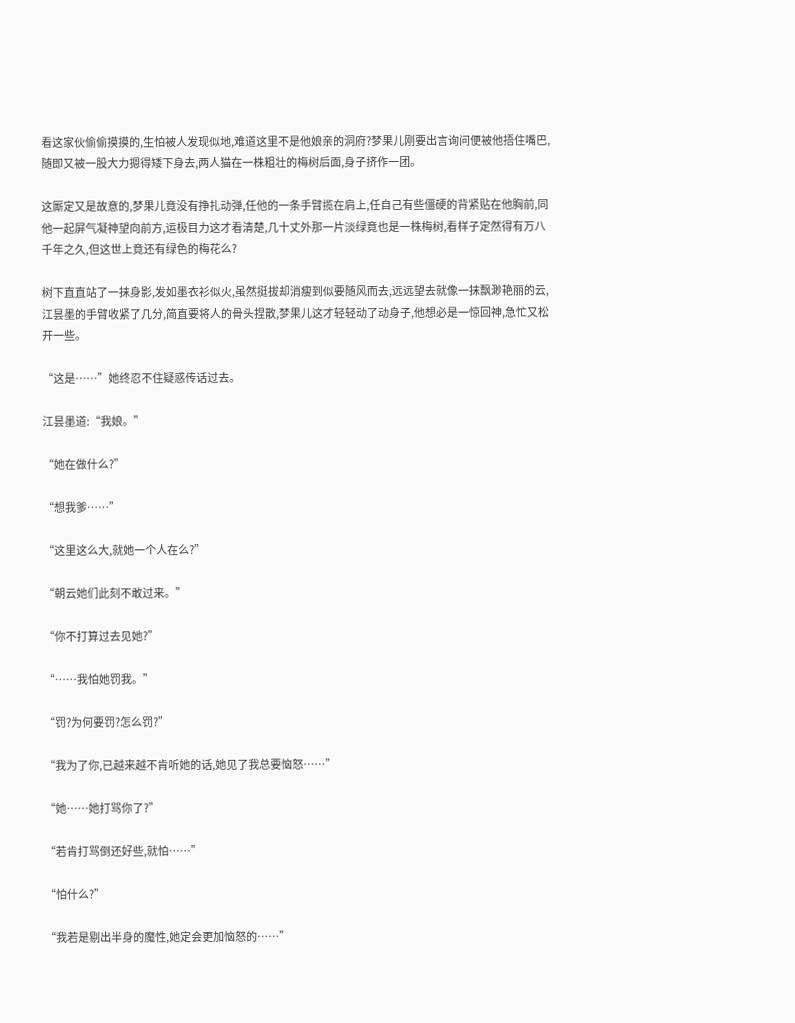看这家伙偷偷摸摸的,生怕被人发现似地,难道这里不是他娘亲的洞府?梦果儿刚要出言询问便被他捂住嘴巴,随即又被一股大力摁得矮下身去,两人猫在一株粗壮的梅树后面,身子挤作一团。

这厮定又是故意的,梦果儿竟没有挣扎动弹,任他的一条手臂揽在肩上,任自己有些僵硬的背紧贴在他胸前,同他一起屏气凝神望向前方,运极目力这才看清楚,几十丈外那一片淡绿竟也是一株梅树,看样子定然得有万八千年之久,但这世上竟还有绿色的梅花么?

树下直直站了一抹身影,发如墨衣衫似火,虽然挺拔却消瘦到似要随风而去,远远望去就像一抹飘渺艳丽的云,江昙墨的手臂收紧了几分,简直要将人的骨头捏散,梦果儿这才轻轻动了动身子,他想必是一惊回神,急忙又松开一些。

“这是……”她终忍不住疑惑传话过去。

江昙墨道:“我娘。”

“她在做什么?”

“想我爹……”

“这里这么大,就她一个人在么?”

“朝云她们此刻不敢过来。”

“你不打算过去见她?”

“……我怕她罚我。”

“罚?为何要罚?怎么罚?”

“我为了你,已越来越不肯听她的话,她见了我总要恼怒……”

“她……她打骂你了?”

“若肯打骂倒还好些,就怕……”

“怕什么?”

“我若是剔出半身的魔性,她定会更加恼怒的……”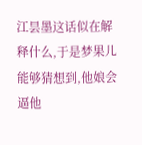江昙墨这话似在解释什么,于是梦果儿能够猜想到,他娘会逼他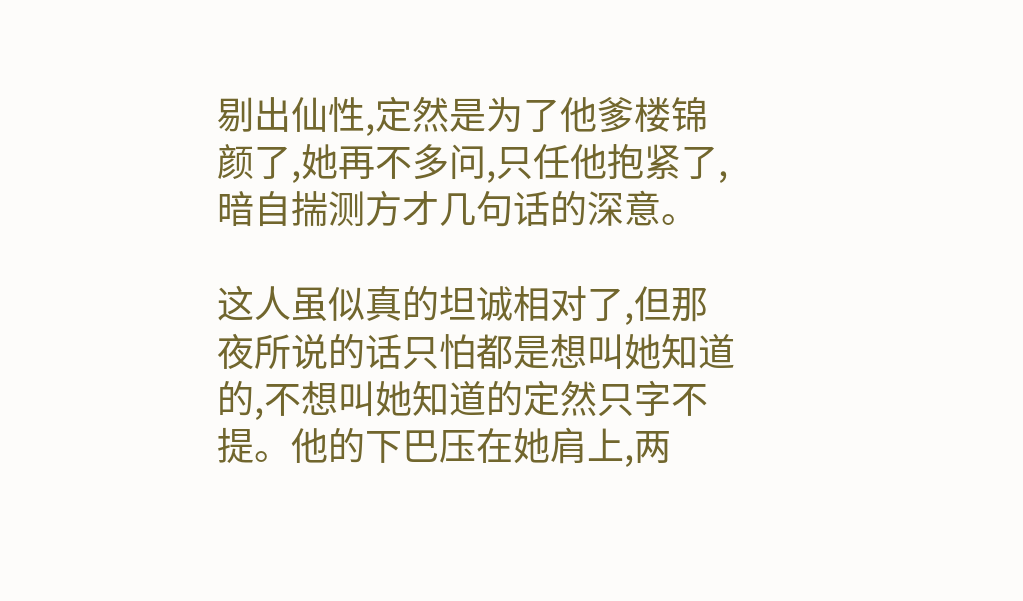剔出仙性,定然是为了他爹楼锦颜了,她再不多问,只任他抱紧了,暗自揣测方才几句话的深意。

这人虽似真的坦诚相对了,但那夜所说的话只怕都是想叫她知道的,不想叫她知道的定然只字不提。他的下巴压在她肩上,两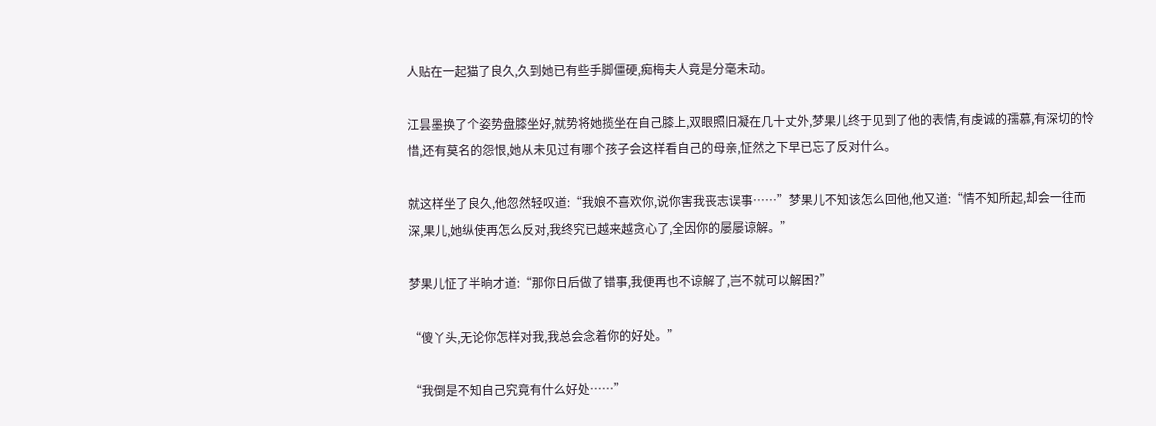人贴在一起猫了良久,久到她已有些手脚僵硬,痴梅夫人竟是分毫未动。

江昙墨换了个姿势盘膝坐好,就势将她揽坐在自己膝上,双眼照旧凝在几十丈外,梦果儿终于见到了他的表情,有虔诚的孺慕,有深切的怜惜,还有莫名的怨恨,她从未见过有哪个孩子会这样看自己的母亲,怔然之下早已忘了反对什么。

就这样坐了良久,他忽然轻叹道:“我娘不喜欢你,说你害我丧志误事……”梦果儿不知该怎么回他,他又道:“情不知所起,却会一往而深,果儿,她纵使再怎么反对,我终究已越来越贪心了,全因你的屡屡谅解。”

梦果儿怔了半晌才道:“那你日后做了错事,我便再也不谅解了,岂不就可以解困?”

“傻丫头,无论你怎样对我,我总会念着你的好处。”

“我倒是不知自己究竟有什么好处……”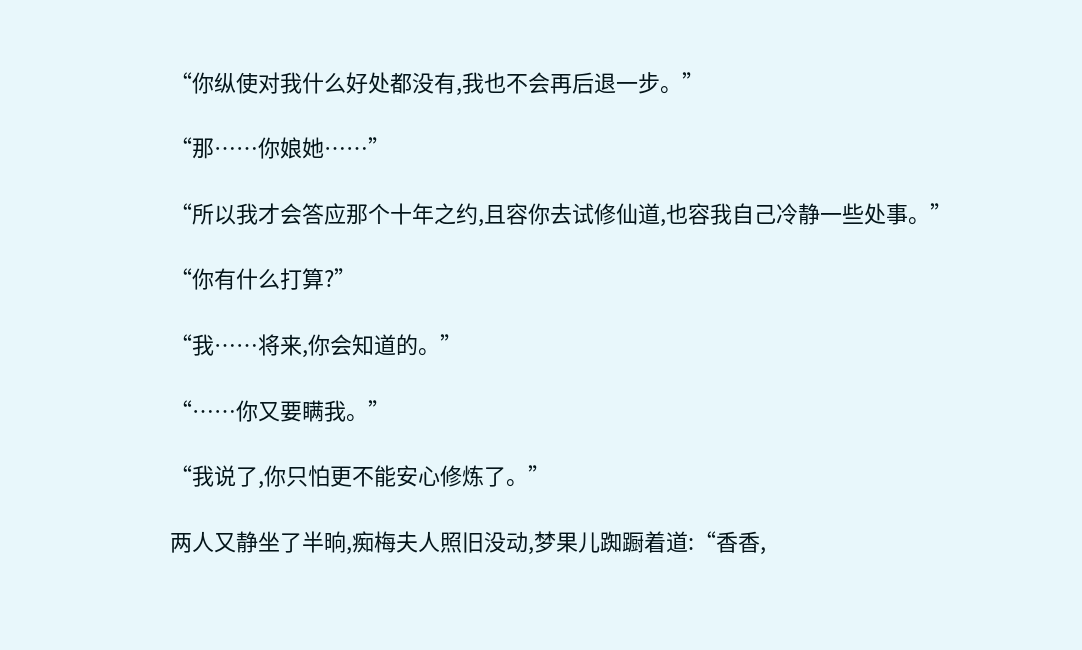“你纵使对我什么好处都没有,我也不会再后退一步。”

“那……你娘她……”

“所以我才会答应那个十年之约,且容你去试修仙道,也容我自己冷静一些处事。”

“你有什么打算?”

“我……将来,你会知道的。”

“……你又要瞒我。”

“我说了,你只怕更不能安心修炼了。”

两人又静坐了半晌,痴梅夫人照旧没动,梦果儿踟蹰着道:“香香,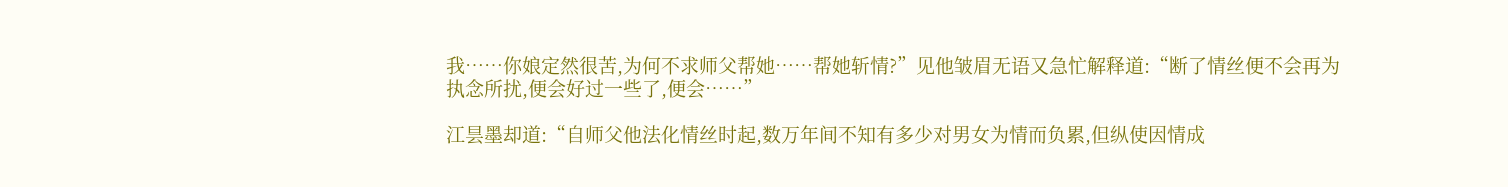我……你娘定然很苦,为何不求师父帮她……帮她斩情?”见他皱眉无语又急忙解释道:“断了情丝便不会再为执念所扰,便会好过一些了,便会……”

江昙墨却道:“自师父他法化情丝时起,数万年间不知有多少对男女为情而负累,但纵使因情成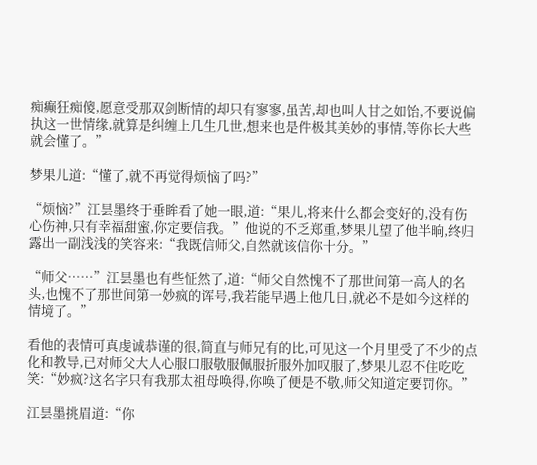痴癫狂痴傻,愿意受那双剑断情的却只有寥寥,虽苦,却也叫人甘之如饴,不要说偏执这一世情缘,就算是纠缠上几生几世,想来也是件极其美妙的事情,等你长大些就会懂了。”

梦果儿道:“懂了,就不再觉得烦恼了吗?”

“烦恼?”江昙墨终于垂眸看了她一眼,道:“果儿,将来什么都会变好的,没有伤心伤神,只有幸福甜蜜,你定要信我。”他说的不乏郑重,梦果儿望了他半晌,终归露出一副浅浅的笑容来:“我既信师父,自然就该信你十分。”

“师父……”江昙墨也有些怔然了,道:“师父自然愧不了那世间第一高人的名头,也愧不了那世间第一妙疯的诨号,我若能早遇上他几日,就必不是如今这样的情境了。”

看他的表情可真虔诚恭谨的很,简直与师兄有的比,可见这一个月里受了不少的点化和教导,已对师父大人心服口服敬服佩服折服外加叹服了,梦果儿忍不住吃吃笑:“妙疯?这名字只有我那太祖母唤得,你唤了便是不敬,师父知道定要罚你。”

江昙墨挑眉道:“你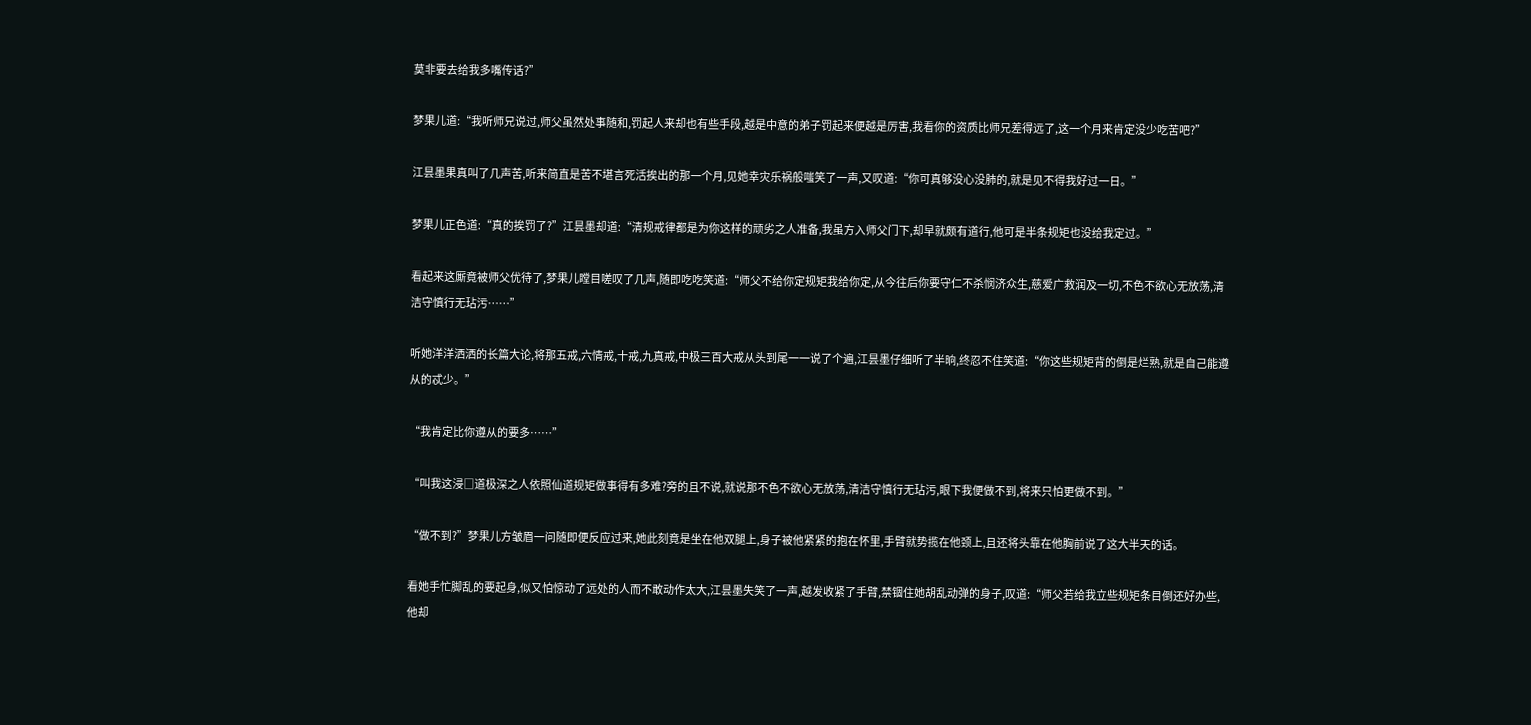莫非要去给我多嘴传话?”

梦果儿道:“我听师兄说过,师父虽然处事随和,罚起人来却也有些手段,越是中意的弟子罚起来便越是厉害,我看你的资质比师兄差得远了,这一个月来肯定没少吃苦吧?”

江昙墨果真叫了几声苦,听来简直是苦不堪言死活挨出的那一个月,见她幸灾乐祸般嗤笑了一声,又叹道:“你可真够没心没肺的,就是见不得我好过一日。”

梦果儿正色道:“真的挨罚了?”江昙墨却道:“清规戒律都是为你这样的顽劣之人准备,我虽方入师父门下,却早就颇有道行,他可是半条规矩也没给我定过。”

看起来这厮竟被师父优待了,梦果儿瞠目嗟叹了几声,随即吃吃笑道:“师父不给你定规矩我给你定,从今往后你要守仁不杀悯济众生,慈爱广救润及一切,不色不欲心无放荡,清洁守慎行无玷污……”

听她洋洋洒洒的长篇大论,将那五戒,六情戒,十戒,九真戒,中极三百大戒从头到尾一一说了个遍,江昙墨仔细听了半晌,终忍不住笑道:“你这些规矩背的倒是烂熟,就是自己能遵从的忒少。”

“我肯定比你遵从的要多……”

“叫我这浸□道极深之人依照仙道规矩做事得有多难?旁的且不说,就说那不色不欲心无放荡,清洁守慎行无玷污,眼下我便做不到,将来只怕更做不到。”

“做不到?”梦果儿方皱眉一问随即便反应过来,她此刻竟是坐在他双腿上,身子被他紧紧的抱在怀里,手臂就势揽在他颈上,且还将头靠在他胸前说了这大半天的话。

看她手忙脚乱的要起身,似又怕惊动了远处的人而不敢动作太大,江昙墨失笑了一声,越发收紧了手臂,禁锢住她胡乱动弹的身子,叹道:“师父若给我立些规矩条目倒还好办些,他却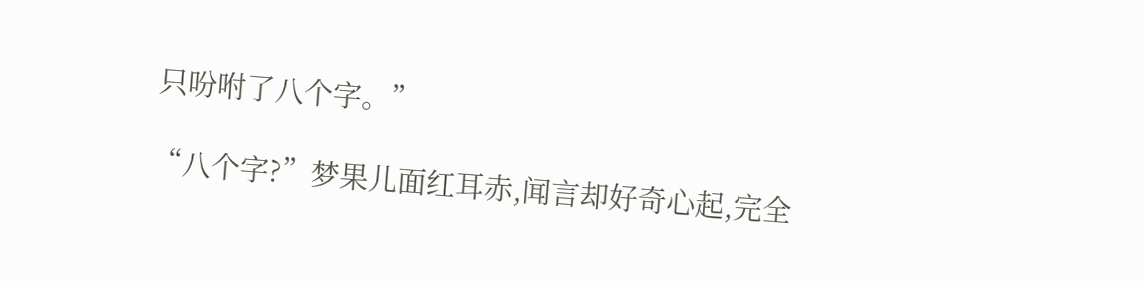只吩咐了八个字。”

“八个字?”梦果儿面红耳赤,闻言却好奇心起,完全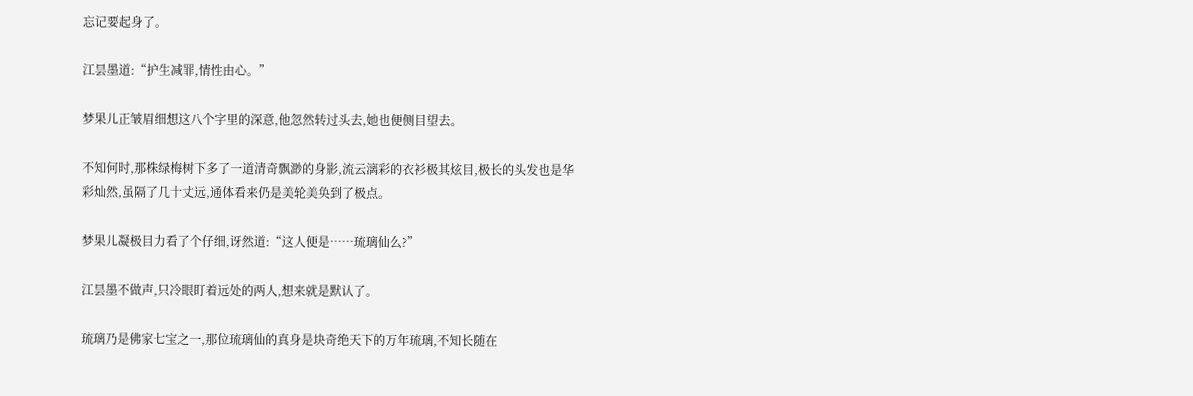忘记要起身了。

江昙墨道:“护生减罪,情性由心。”

梦果儿正皱眉细想这八个字里的深意,他忽然转过头去,她也便侧目望去。

不知何时,那株绿梅树下多了一道清奇飘渺的身影,流云漓彩的衣衫极其炫目,极长的头发也是华彩灿然,虽隔了几十丈远,通体看来仍是美轮美奂到了极点。

梦果儿凝极目力看了个仔细,讶然道:“这人便是……琉璃仙么?”

江昙墨不做声,只冷眼盯着远处的两人,想来就是默认了。

琉璃乃是佛家七宝之一,那位琉璃仙的真身是块奇绝天下的万年琉璃,不知长随在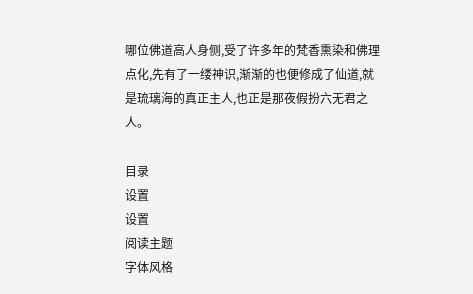哪位佛道高人身侧,受了许多年的梵香熏染和佛理点化,先有了一缕神识,渐渐的也便修成了仙道,就是琉璃海的真正主人,也正是那夜假扮六无君之人。

目录
设置
设置
阅读主题
字体风格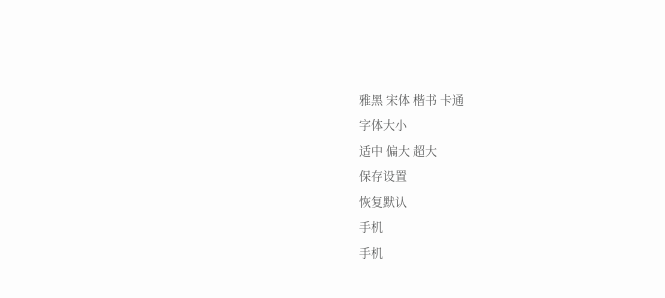雅黑 宋体 楷书 卡通
字体大小
适中 偏大 超大
保存设置
恢复默认
手机
手机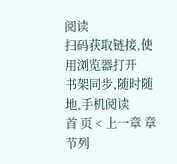阅读
扫码获取链接,使用浏览器打开
书架同步,随时随地,手机阅读
首 页 < 上一章 章节列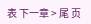表 下一章 > 尾 页